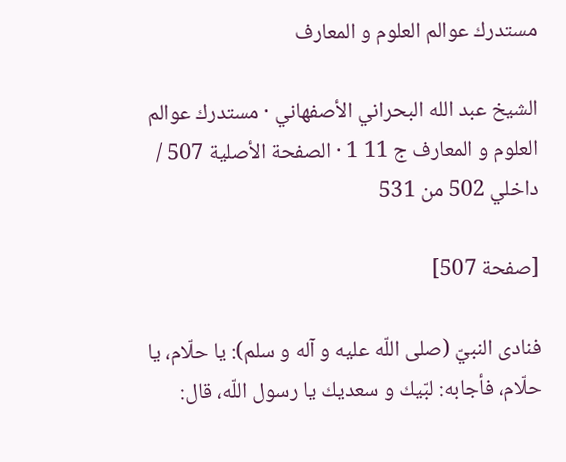مستدرك عوالم العلوم و المعارف

الشيخ عبد الله البحراني الأصفهاني · مستدرك عوالم العلوم و المعارف ج 11 1 · الصفحة الأصلية 507 / داخلي 502 من 531

[صفحة 507]

فنادى النبيّ (صلى اللّه عليه و آله و سلم): يا حلّام، يا حلّام، فأجابه: لبّيك و سعديك يا رسول اللّه، قال: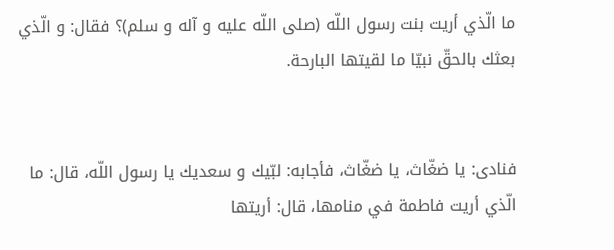ما الّذي أريت بنت رسول اللّه (صلى اللّه عليه و آله و سلم)؟ فقال: و الّذي بعثك بالحقّ نبيّا ما لقيتها البارحة.


فنادى: يا ضغّاث، يا ضغّاث، فأجابه: لبّيك و سعديك يا رسول اللّه، قال: ما الّذي أريت فاطمة في منامها، قال: أريتها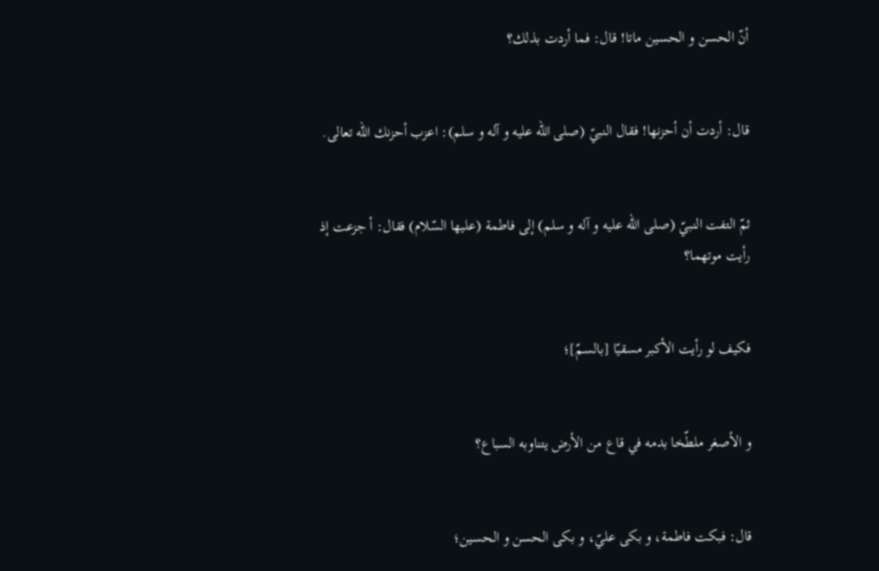أنّ الحسن و الحسين ماتا! قال: فما أردت بذلك؟


قال: أردت أن أحزنها! فقال النبيّ (صلى اللّه عليه و آله و سلم): اعزب أحزنك اللّه تعالى.


ثمّ التفت النبيّ (صلى اللّه عليه و آله و سلم) إلى فاطمة (عليها السّلام) فقال: أ جزعت إذ رأيت موتهما؟


فكيف لو رأيت الأكبر مسقيّا [بالسمّ]؛


و الأصغر ملطّخا بدمه في قاع من الأرض يتناوبه السباع؟


قال: فبكت فاطمة، و بكى عليّ، و بكى الحسن و الحسين؛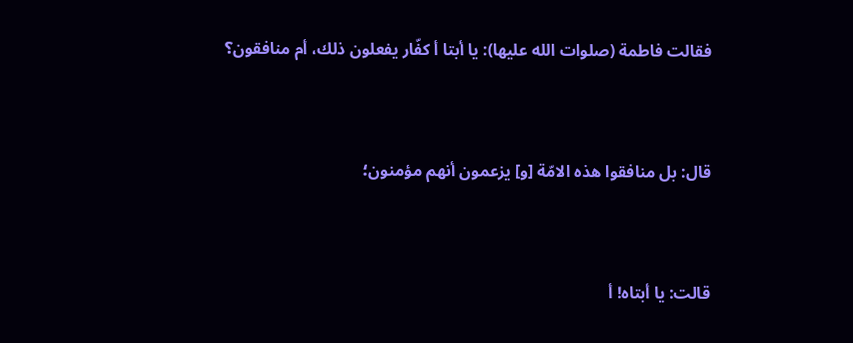فقالت فاطمة (صلوات الله عليها): يا أبتا أ كفّار يفعلون ذلك، أم منافقون؟


قال: بل منافقوا هذه الامّة [و] يزعمون أنهم مؤمنون؛


قالت: يا أبتاه! أ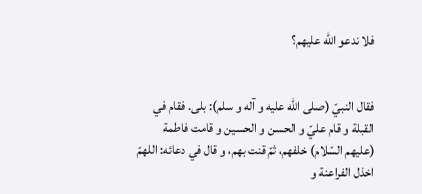فلا ندعو اللّه عليهم؟


فقال النبيّ (صلى اللّه عليه و آله و سلم): بلى. فقام في القبلة و قام عليّ و الحسن و الحسين و قامت فاطمة (عليهم السّلام) خلفهم، ثمّ قنت بهم، و قال في دعائه: اللهمّ اخذل الفراعنة و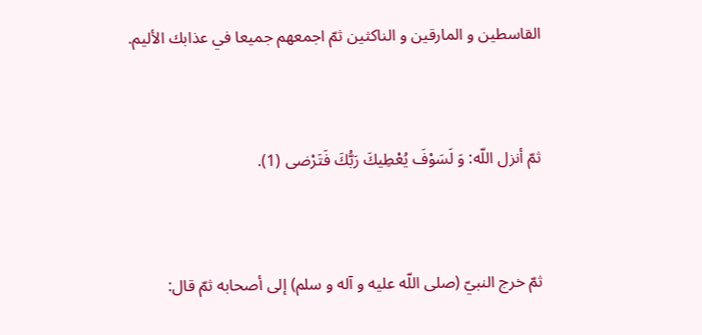القاسطين و المارقين و الناكثين ثمّ اجمعهم جميعا في عذابك الأليم.


ثمّ أنزل اللّه: وَ لَسَوْفَ يُعْطِيكَ رَبُّكَ فَتَرْضى (1).


ثمّ خرج النبيّ (صلى اللّه عليه و آله و سلم) إلى أصحابه ثمّ قال: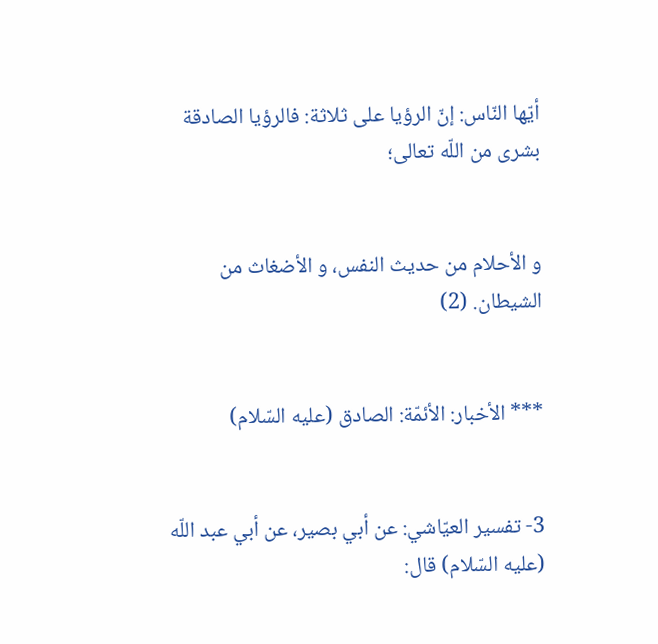أيّها النّاس: إنّ الرؤيا على ثلاثة: فالرؤيا الصادقة بشرى من اللّه تعالى؛


و الأحلام من حديث النفس، و الأضغاث من الشيطان. (2)


*** الأخبار: الأئمّة: الصادق (عليه السّلام)


3- تفسير العيّاشي: عن أبي بصير، عن أبي عبد اللّه (عليه السّلام) قال: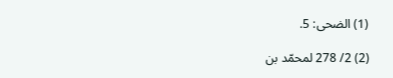(1) الضحى: 5.

(2) 2/ 278 لمحمّد بن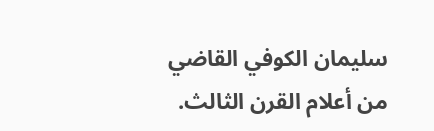سليمان الكوفي القاضي من أعلام القرن الثالث.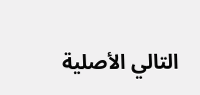التالي الأصلية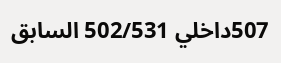507داخلي 502/531 السابق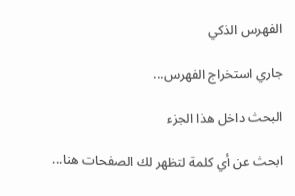الفهرس الذكي

جاري استخراج الفهرس...

البحث داخل هذا الجزء

ابحث عن أي كلمة لتظهر لك الصفحات هنا...